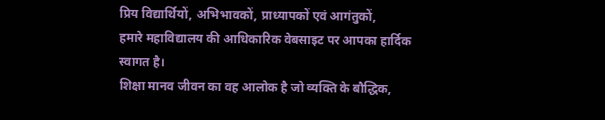प्रिय विद्यार्थियों, अभिभावकों, प्राध्यापकों एवं आगंतुकों,
हमारे महाविद्यालय की आधिकारिक वेबसाइट पर आपका हार्दिक स्वागत है।
शिक्षा मानव जीवन का वह आलोक है जो व्यक्ति के बौद्धिक,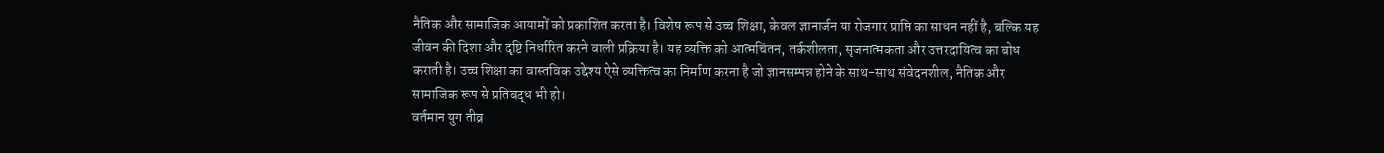नैतिक और सामाजिक आयामों को प्रकाशित करता है। विशेष रूप से उच्च शिक्षा, केवल ज्ञानार्जन या रोजगार प्राप्ति का साधन नहीं है, बल्कि यह जीवन की दिशा और दृष्टि निर्धारित करने वाली प्रक्रिया है। यह व्यक्ति को आत्मचिंतन, तर्कशीलता, सृजनात्मकता और उत्तरदायित्व का बोध कराती है। उच्च शिक्षा का वास्तविक उद्देश्य ऐसे व्यक्तित्व का निर्माण करना है जो ज्ञानसम्पन्न होने के साथ-साथ संवेदनशील, नैतिक और सामाजिक रूप से प्रतिबद्ध भी हो।
वर्तमान युग तीव्र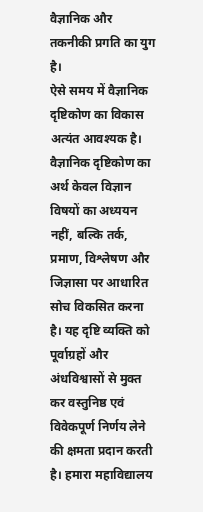वैज्ञानिक और तकनीकी प्रगति का युग है।
ऐसे समय में वैज्ञानिक दृष्टिकोण का विकास अत्यंत आवश्यक है। वैज्ञानिक दृष्टिकोण का अर्थ केवल विज्ञान विषयों का अध्ययन नहीं, बल्कि तर्क, प्रमाण, विश्लेषण और जिज्ञासा पर आधारित सोच विकसित करना है। यह दृष्टि व्यक्ति को पूर्वाग्रहों और अंधविश्वासों से मुक्त कर वस्तुनिष्ठ एवं विवेकपूर्ण निर्णय लेने की क्षमता प्रदान करती है। हमारा महाविद्यालय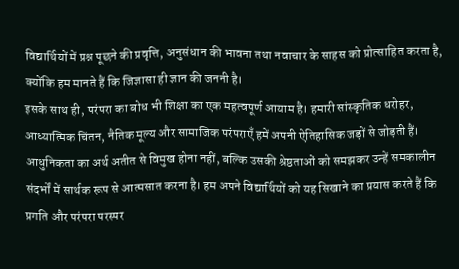विद्यार्थियों में प्रश्न पूछने की प्रवृत्ति, अनुसंधान की भावना तथा नवाचार के साहस को प्रोत्साहित करता है, क्योंकि हम मानते हैं कि जिज्ञासा ही ज्ञान की जननी है।
इसके साथ ही, परंपरा का बोध भी शिक्षा का एक महत्वपूर्ण आयाम है। हमारी सांस्कृतिक धरोहर, आध्यात्मिक चिंतन, नैतिक मूल्य और सामाजिक परंपराएँ हमें अपनी ऐतिहासिक जड़ों से जोड़ती हैं। आधुनिकता का अर्थ अतीत से विमुख होना नहीं, बल्कि उसकी श्रेष्ठताओं को समझकर उन्हें समकालीन संदर्भों में सार्थक रूप से आत्मसात करना है। हम अपने विद्यार्थियों को यह सिखाने का प्रयास करते हैं कि प्रगति और परंपरा परस्पर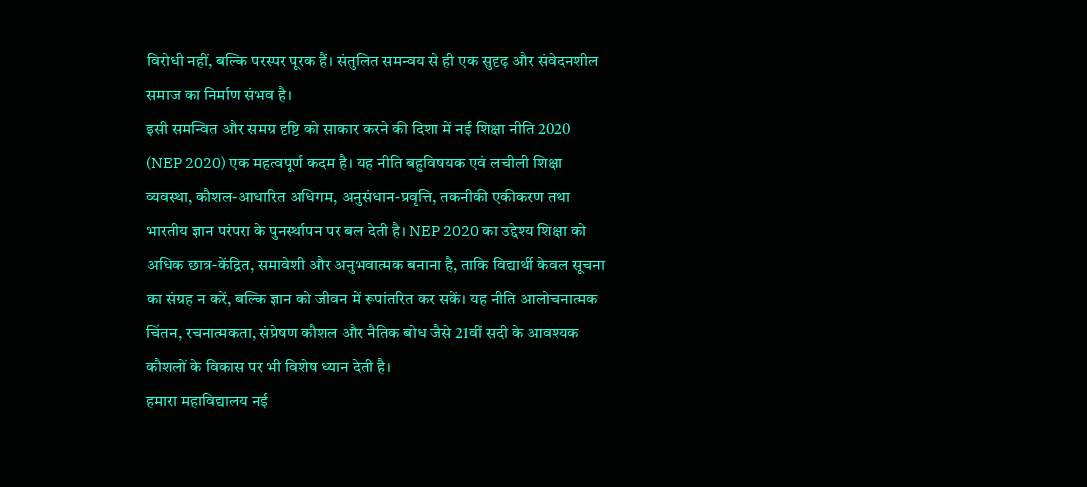विरोधी नहीं, बल्कि परस्पर पूरक हैं। संतुलित समन्वय से ही एक सुदृढ़ और संवेदनशील समाज का निर्माण संभव है।
इसी समन्वित और समग्र दृष्टि को साकार करने की दिशा में नई शिक्षा नीति 2020 (NEP 2020) एक महत्वपूर्ण कदम है। यह नीति बहुविषयक एवं लचीली शिक्षा व्यवस्था, कौशल-आधारित अधिगम, अनुसंधान-प्रवृत्ति, तकनीकी एकीकरण तथा भारतीय ज्ञान परंपरा के पुनर्स्थापन पर बल देती है। NEP 2020 का उद्देश्य शिक्षा को अधिक छात्र-केंद्रित, समावेशी और अनुभवात्मक बनाना है, ताकि विद्यार्थी केवल सूचना का संग्रह न करें, बल्कि ज्ञान को जीवन में रूपांतरित कर सकें। यह नीति आलोचनात्मक चिंतन, रचनात्मकता, संप्रेषण कौशल और नैतिक बोध जैसे 21वीं सदी के आवश्यक कौशलों के विकास पर भी विशेष ध्यान देती है।
हमारा महाविद्यालय नई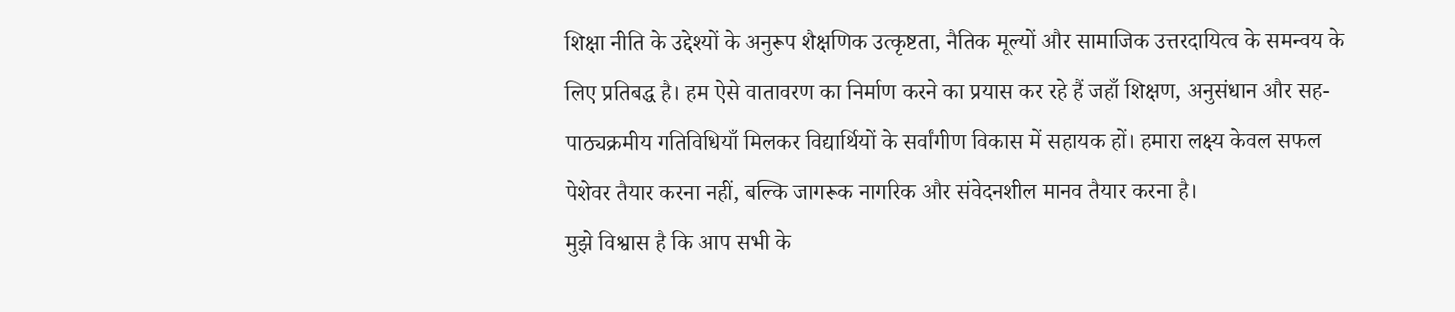शिक्षा नीति के उद्देश्यों के अनुरूप शैक्षणिक उत्कृष्टता, नैतिक मूल्यों और सामाजिक उत्तरदायित्व के समन्वय के लिए प्रतिबद्ध है। हम ऐसे वातावरण का निर्माण करने का प्रयास कर रहे हैं जहाँ शिक्षण, अनुसंधान और सह-पाठ्यक्रमीय गतिविधियाँ मिलकर विद्यार्थियों के सर्वांगीण विकास में सहायक हों। हमारा लक्ष्य केवल सफल पेशेवर तैयार करना नहीं, बल्कि जागरूक नागरिक और संवेदनशील मानव तैयार करना है।
मुझे विश्वास है कि आप सभी के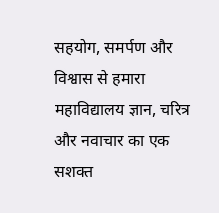सहयोग, समर्पण और विश्वास से हमारा महाविद्यालय ज्ञान, चरित्र और नवाचार का एक सशक्त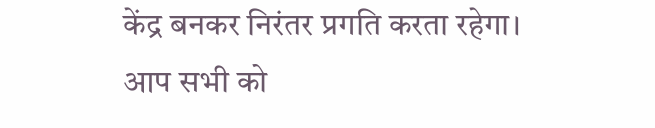केंद्र बनकर निरंतर प्रगति करता रहेगा।
आप सभी को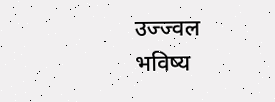उज्ज्वल भविष्य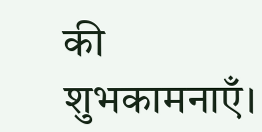की शुभकामनाएँ।